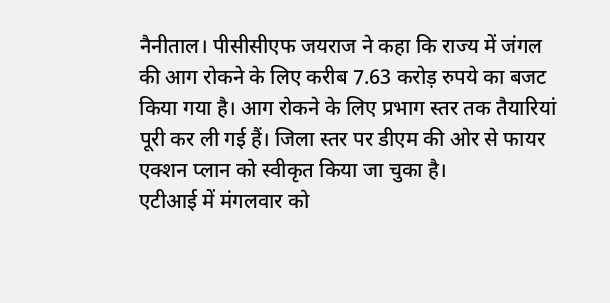नैनीताल। पीसीसीएफ जयराज ने कहा कि राज्य में जंगल की आग रोकने के लिए करीब 7.63 करोड़ रुपये का बजट किया गया है। आग रोकने के लिए प्रभाग स्तर तक तैयारियां पूरी कर ली गई हैं। जिला स्तर पर डीएम की ओर से फायर एक्शन प्लान को स्वीकृत किया जा चुका है।
एटीआई में मंगलवार को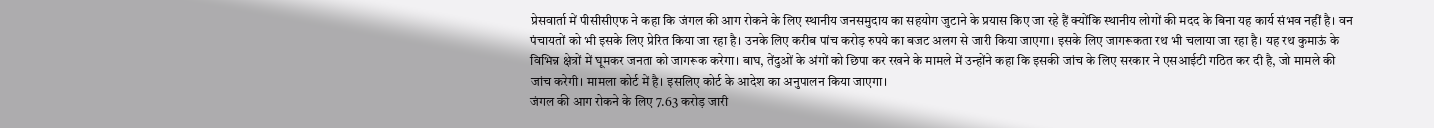प्रेसवार्ता में पीसीसीएफ ने कहा कि जंगल की आग रोकने के लिए स्थानीय जनसमुदाय का सहयोग जुटाने के प्रयास किए जा रहे हैं क्योंकि स्थानीय लोगों की मदद के बिना यह कार्य संभव नहीं है। वन पंचायतों को भी इसके लिए प्रेरित किया जा रहा है। उनके लिए करीब पांच करोड़ रुपये का बजट अलग से जारी किया जाएगा। इसके लिए जागरूकता रथ भी चलाया जा रहा है। यह रथ कुमाऊं के विभिन्न क्षेत्रों में घूमकर जनता को जागरूक करेगा। बाघ, तेंदुओं के अंगों को छिपा कर रखने के मामले में उन्होंने कहा कि इसकी जांच के लिए सरकार ने एसआईटी गठित कर दी है, जो मामले की जांच करेगी। मामला कोर्ट में है। इसलिए कोर्ट के आदेश का अनुपालन किया जाएगा।
जंगल की आग रोकने के लिए 7.63 करोड़ जारी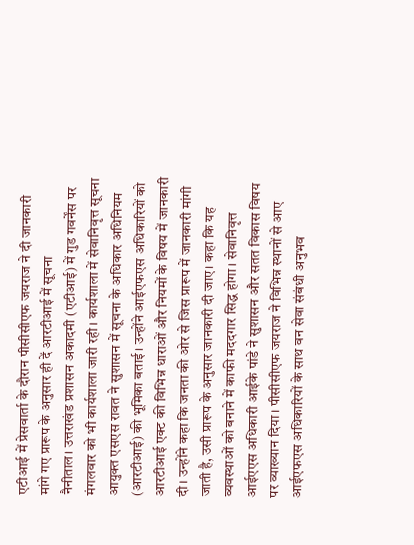एटीआई में प्रेसवार्ता के दौरान पीसीसीएफ जयराज ने दी जानकारी
मांगे गए प्रारूप के अनुसार ही दें आरटीआई में सूचना
नैनीताल। उत्तराखंड प्रशासन अकादमी (एटीआई) में गुड गवर्नेंस पर मंगलवार को भी कार्यशाला जारी रही। कार्यशाला में सेवानिवृत्त सूचना आयुक्त एसएस रावत ने सुशासन में सूचना के अधिकार अधिनियम (आरटीआई) की भूमिका बताई। उन्होंने आईएफएस अधिकारियों को आरटीआई एक्ट की विभिन्न धाराओं और नियमों के विषय में जानकारी दी। उन्होंने कहा कि जनता की ओर से जिस प्रारूप में जानकारी मांगी जाती है, उसी प्रारूप के अनुसार जानकारी दी जाए। कहा कि यह व्यवस्थाओं को बनाने में काफी मददगार सिद्ध होगा। सेवानिवृत्त आईएएस अधिकारी आईके पांडे ने सुशासन और सतत विकास विषय पर व्याख्यान दिया। पीसीसीएफ जयराज ने विभिन्न स्थानों से आए आईएफएस अधिकारियों के साथ वन सेवा संबंधी अनुभव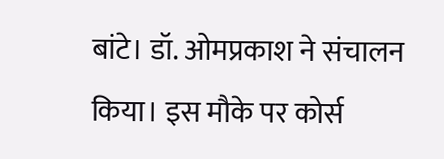बांटे। डॉ. ओमप्रकाश ने संचालन किया। इस मौके पर कोर्स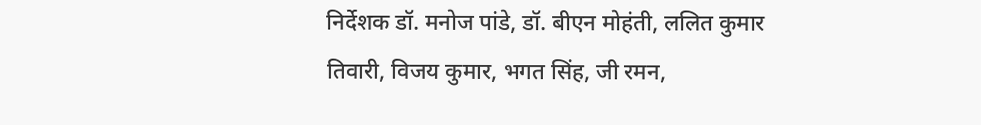निर्देशक डॉ. मनोज पांडे, डॉ. बीएन मोहंती, ललित कुमार तिवारी, विजय कुमार, भगत सिंह, जी रमन,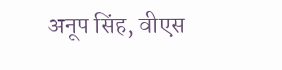अनूप सिंह, वीएस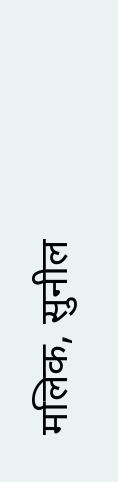मलिक, सुनील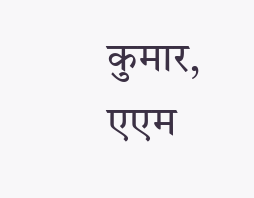कुमार, एएम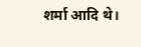शर्मा आदि थे।